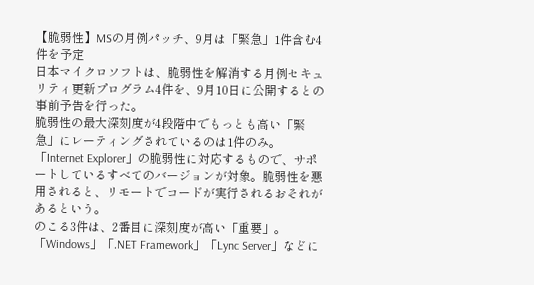【脆弱性】MSの月例パッチ、9月は「緊急」1件含む4件を予定
日本マイクロソフトは、脆弱性を解消する月例セキュリティ更新プログラム4件を、9月10日に公開するとの事前予告を行った。
脆弱性の最大深刻度が4段階中でもっとも高い「緊急」にレーティングされているのは1件のみ。「Internet Explorer」の脆弱性に対応するもので、サポートしているすべてのバージョンが対象。脆弱性を悪用されると、リモートでコードが実行されるおそれがあるという。
のこる3件は、2番目に深刻度が高い「重要」。「Windows」「.NET Framework」「Lync Server」などに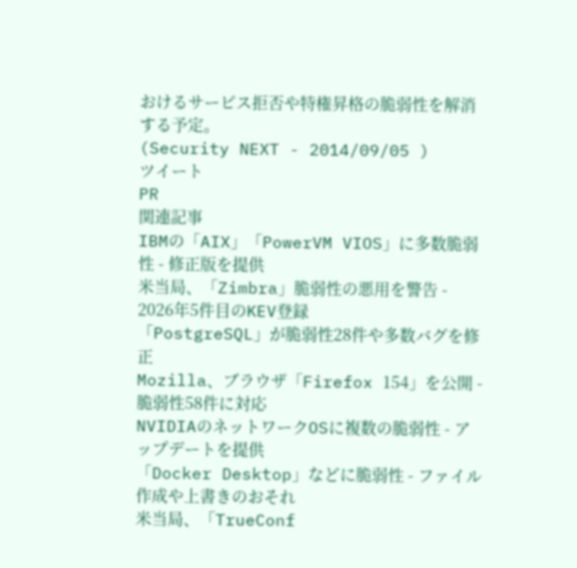おけるサービス拒否や特権昇格の脆弱性を解消する予定。
(Security NEXT - 2014/09/05 )
ツイート
PR
関連記事
IBMの「AIX」「PowerVM VIOS」に多数脆弱性 - 修正版を提供
米当局、「Zimbra」脆弱性の悪用を警告 - 2026年5件目のKEV登録
「PostgreSQL」が脆弱性28件や多数バグを修正
Mozilla、ブラウザ「Firefox 154」を公開 - 脆弱性58件に対応
NVIDIAのネットワークOSに複数の脆弱性 - アップデートを提供
「Docker Desktop」などに脆弱性 - ファイル作成や上書きのおそれ
米当局、「TrueConf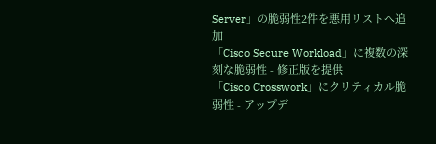Server」の脆弱性2件を悪用リストへ追加
「Cisco Secure Workload」に複数の深刻な脆弱性 - 修正版を提供
「Cisco Crosswork」にクリティカル脆弱性 - アップデ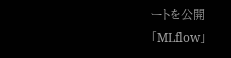ートを公開
「MLflow」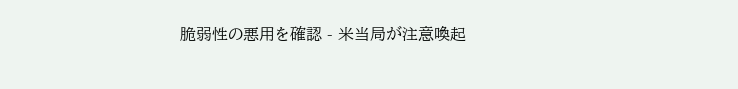脆弱性の悪用を確認 - 米当局が注意喚起